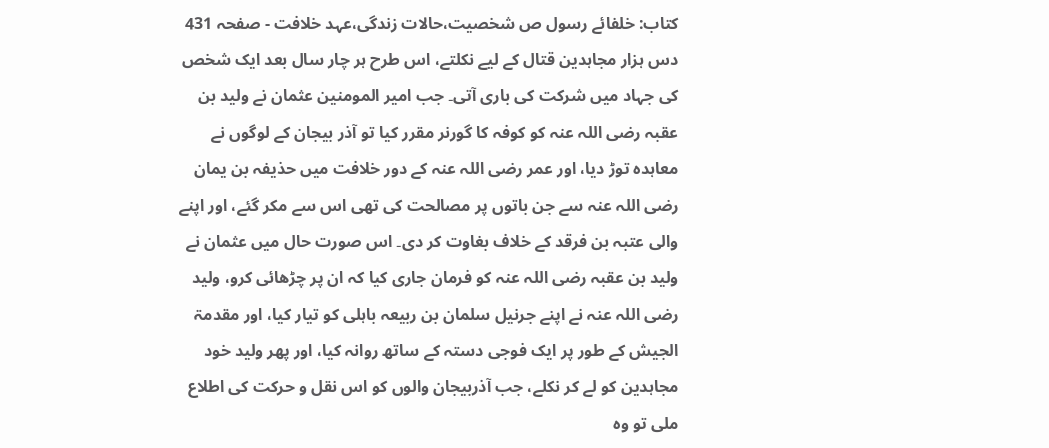کتاب: خلفائے رسول ص شخصیت،حالات زندگی،عہد خلافت - صفحہ 431
دس ہزار مجاہدین قتال کے لیے نکلتے، اس طرح ہر چار سال بعد ایک شخص کی جہاد میں شرکت کی باری آتی۔ جب امیر المومنین عثمان نے ولید بن عقبہ رضی اللہ عنہ کو کوفہ کا گورنر مقرر کیا تو آذر بیجان کے لوگوں نے معاہدہ توڑ دیا، اور عمر رضی اللہ عنہ کے دور خلافت میں حذیفہ بن یمان رضی اللہ عنہ سے جن باتوں پر مصالحت کی تھی اس سے مکر گئے، اور اپنے والی عتبہ بن فرقد کے خلاف بغاوت کر دی۔ اس صورت حال میں عثمان نے ولید بن عقبہ رضی اللہ عنہ کو فرمان جاری کیا کہ ان پر چڑھائی کرو، ولید رضی اللہ عنہ نے اپنے جرنیل سلمان بن ربیعہ باہلی کو تیار کیا، اور مقدمۃ الجیش کے طور پر ایک فوجی دستہ کے ساتھ روانہ کیا، اور پھر ولید خود مجاہدین کو لے کر نکلے، جب آذربیجان والوں کو اس نقل و حرکت کی اطلاع ملی تو وہ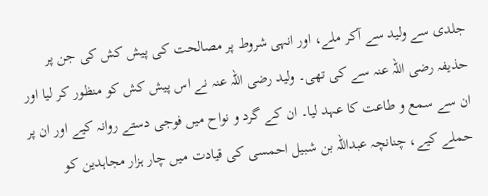جلدی سے ولید سے آکر ملے، اور انہی شروط پر مصالحت کی پیش کش کی جن پر حذیفہ رضی اللہ عنہ سے کی تھی۔ ولید رضی اللہ عنہ نے اس پیش کش کو منظور کر لیا اور ان سے سمع و طاعت کا عہد لیا۔ ان کے گرد و نواح میں فوجی دستے روانہ کیے اور ان پر حملے کیے، چنانچہ عبداللہ بن شبیل احمسی کی قیادت میں چار ہزار مجاہدین کو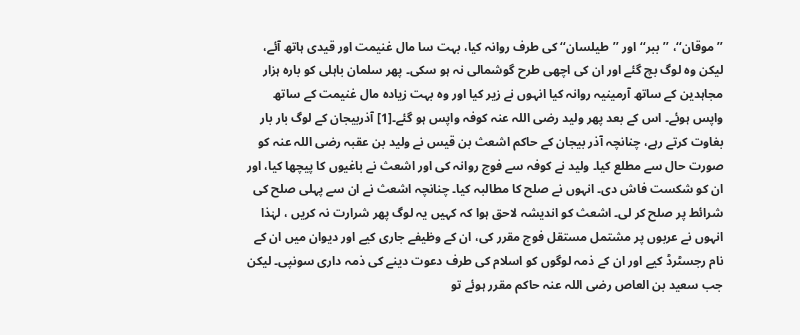’’موقان‘‘، ’’ببر‘‘ اور ’’طیلسان‘‘ کی طرف روانہ کیا، بہت سا مال غنیمت اور قیدی ہاتھ آئے، لیکن وہ لوگ بچ گئے اور ان کی اچھی طرح گوشمالی نہ ہو سکی۔ پھر سلمان باہلی کو بارہ ہزار مجاہدین کے ساتھ آرمینیہ روانہ کیا انہوں نے زیر کیا اور وہ بہت زیادہ مال غنیمت کے ساتھ واپس ہوئے۔ اس کے بعد پھر ولید رضی اللہ عنہ کوفہ واپس ہو گئے۔[1] آذربیجان کے لوگ بار بار بغاوت کرتے رہے، چنانچہ آذر بیجان کے حاکم اشعث بن قیس نے ولید بن عقبہ رضی اللہ عنہ کو صورت حال سے مطلع کیا۔ ولید نے کوفہ سے فوج روانہ کی اور اشعث نے باغیوں کا پیچھا کیا، اور ان کو شکست فاش دی۔ انہوں نے صلح کا مطالبہ کیا۔ چنانچہ اشعث نے ان سے پہلی صلح کی شرائط پر صلح کر لی۔ اشعث کو اندیشہ لاحق ہوا کہ کہیں یہ لوگ پھر شرارت نہ کریں ، لہٰذا انہوں نے عربوں پر مشتمل مستقل فوج مقرر کی، ان کے وظیفے جاری کیے اور دیوان میں ان کے نام رجسٹرڈ کیے اور ان کے ذمہ لوگوں کو اسلام کی طرف دعوت دینے کی ذمہ داری سونپی۔ لیکن جب سعید بن العاص رضی اللہ عنہ حاکم مقرر ہوئے تو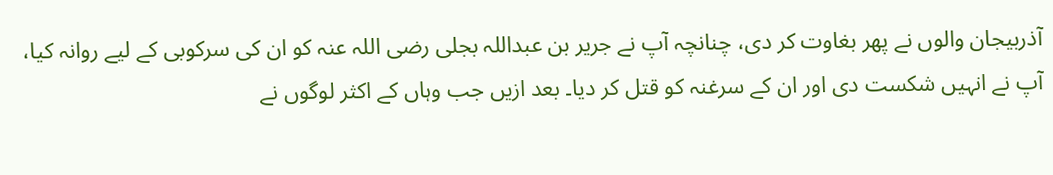آذربیجان والوں نے پھر بغاوت کر دی، چنانچہ آپ نے جریر بن عبداللہ بجلی رضی اللہ عنہ کو ان کی سرکوبی کے لیے روانہ کیا، آپ نے انہیں شکست دی اور ان کے سرغنہ کو قتل کر دیا۔ بعد ازیں جب وہاں کے اکثر لوگوں نے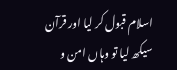اسلام قبول کر لیا اور قرآن سیکھ لیا تو وہاں امن و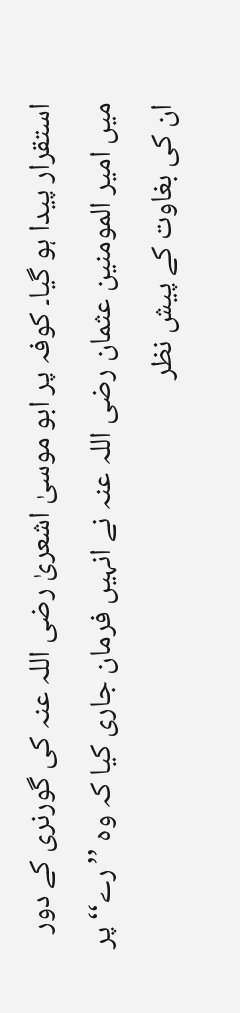استقرار پیدا ہو گیا۔ کوفہ پر ابو موسیٰ اشعریٰ رضی اللہ عنہ کی گورنری کے دور میں امیر المومنین عثمان رضی اللہ عنہ نے انہیں فرمان جاری کیا کہ وہ ’’رے‘‘ پر ان کی بغاوت کے پیش نظر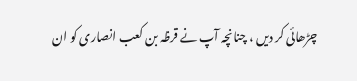چڑھائی کر دیں ، چنانچہ آپ نے قرظہ بن کعب انصاری کو ان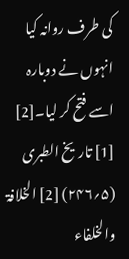کی طرف روانہ کیا انہوں نے دوبارہ اسے فتح کر لیا۔[2]
[1] تاریخ الطبری (۵؍۲۴۶) [2] الخلافۃ والخلفاء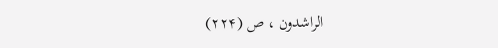الراشدون ، ص (۲۲۴)